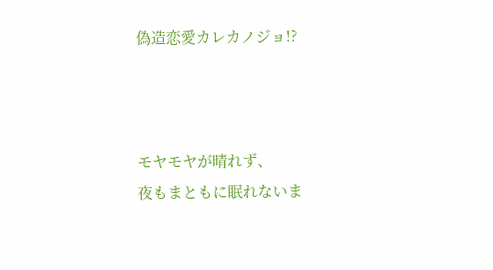偽造恋愛カレカノジョ!?



モヤモヤが晴れず、
夜もまともに眠れないま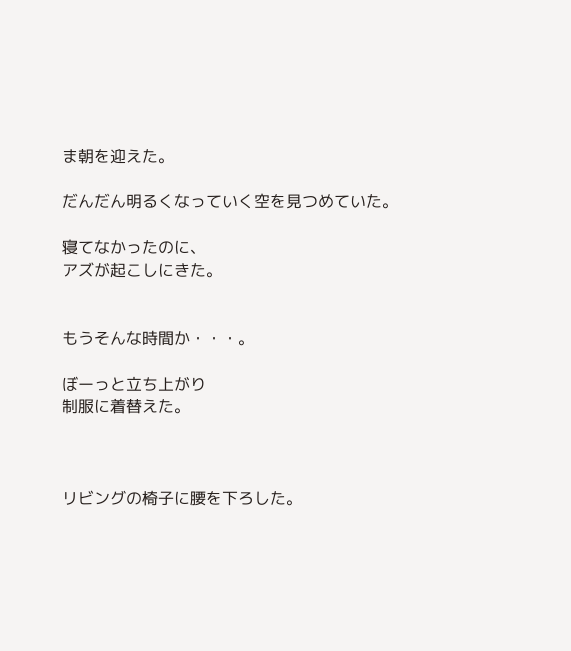ま朝を迎えた。

だんだん明るくなっていく空を見つめていた。

寝てなかったのに、
アズが起こしにきた。


もうそんな時間か・・・。

ぼーっと立ち上がり
制服に着替えた。



リビングの椅子に腰を下ろした。